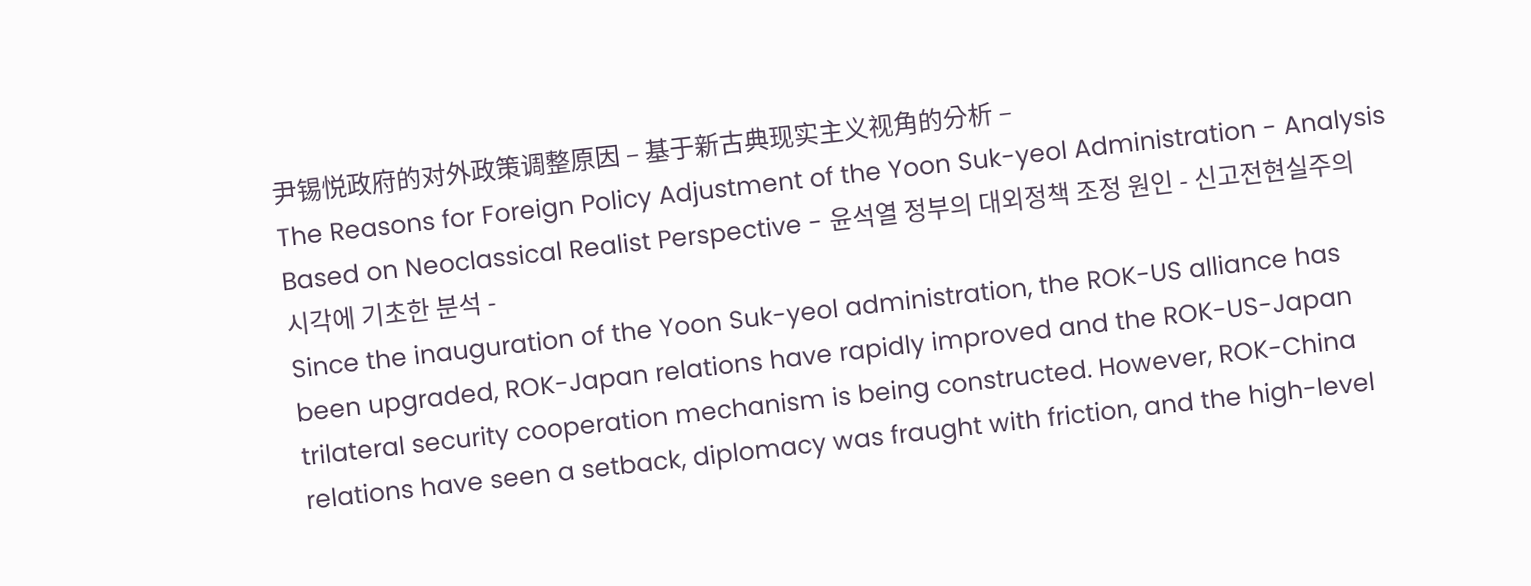尹锡悦政府的对外政策调整原因 – 基于新古典现实主义视角的分析 –
The Reasons for Foreign Policy Adjustment of the Yoon Suk-yeol Administration - Analysis Based on Neoclassical Realist Perspective - 윤석열 정부의 대외정책 조정 원인 - 신고전현실주의 시각에 기초한 분석 -
Since the inauguration of the Yoon Suk-yeol administration, the ROK-US alliance has been upgraded, ROK-Japan relations have rapidly improved and the ROK-US-Japan trilateral security cooperation mechanism is being constructed. However, ROK-China relations have seen a setback, diplomacy was fraught with friction, and the high-level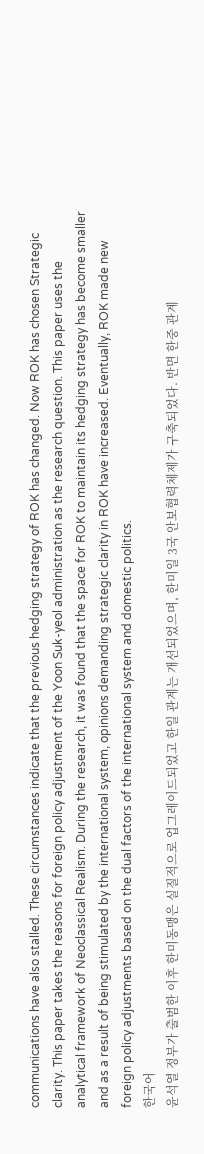communications have also stalled. These circumstances indicate that the previous hedging strategy of ROK has changed. Now ROK has chosen Strategic clarity. This paper takes the reasons for foreign policy adjustment of the Yoon Suk-yeol administration as the research question. This paper uses the analytical framework of Neoclassical Realism. During the research, it was found that the space for ROK to maintain its hedging strategy has become smaller and as a result of being stimulated by the international system, opinions demanding strategic clarity in ROK have increased. Eventually, ROK made new foreign policy adjustments based on the dual factors of the international system and domestic politics.
한국어
윤석열 정부가 출범한 이후 한미동맹은 실질적으로 업그레이드되었고 한일 관계는 개선되었으며, 한미일 3국 안보협력체제가 구축되었다. 반면 한중 관계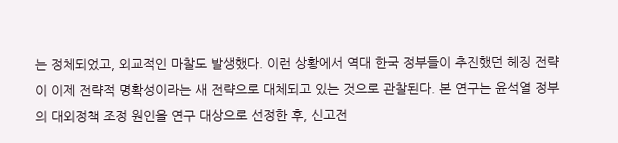는 정체되었고, 외교적인 마찰도 발생했다. 이런 상황에서 역대 한국 정부들이 추진했던 헤징 전략이 이제 전략적 명확성이라는 새 전략으로 대체되고 있는 것으로 관찰된다. 본 연구는 윤석열 정부의 대외정책 조정 원인을 연구 대상으로 선정한 후, 신고전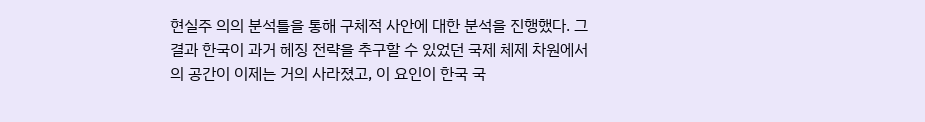현실주 의의 분석틀을 통해 구체적 사안에 대한 분석을 진행했다. 그 결과 한국이 과거 헤징 전략을 추구할 수 있었던 국제 체제 차원에서의 공간이 이제는 거의 사라졌고, 이 요인이 한국 국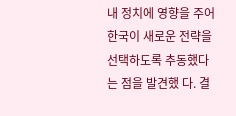내 정치에 영향을 주어 한국이 새로운 전략을 선택하도록 추동했다는 점을 발견했 다. 결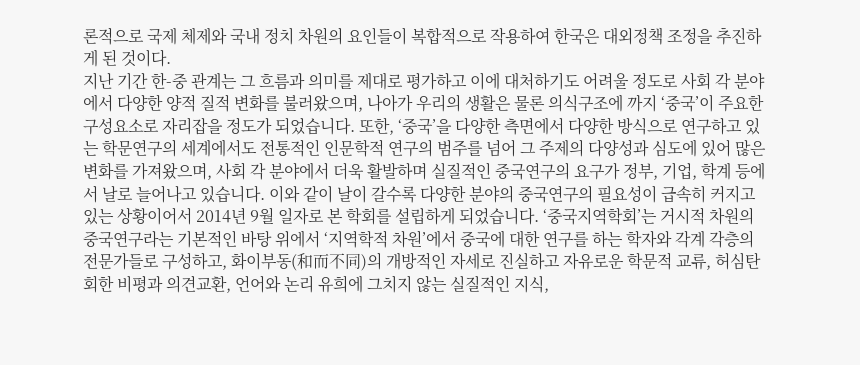론적으로 국제 체제와 국내 정치 차원의 요인들이 복합적으로 작용하여 한국은 대외정책 조정을 추진하게 된 것이다.
지난 기간 한-중 관계는 그 흐름과 의미를 제대로 평가하고 이에 대처하기도 어려울 정도로 사회 각 분야에서 다양한 양적 질적 변화를 불러왔으며, 나아가 우리의 생활은 물론 의식구조에 까지 ‘중국’이 주요한 구성요소로 자리잡을 정도가 되었습니다. 또한, ‘중국’을 다양한 측면에서 다양한 방식으로 연구하고 있는 학문연구의 세계에서도 전통적인 인문학적 연구의 범주를 넘어 그 주제의 다양성과 심도에 있어 많은 변화를 가져왔으며, 사회 각 분야에서 더욱 활발하며 실질적인 중국연구의 요구가 정부, 기업, 학계 등에서 날로 늘어나고 있습니다. 이와 같이 날이 갈수록 다양한 분야의 중국연구의 필요성이 급속히 커지고 있는 상황이어서 2014년 9월 일자로 본 학회를 설립하게 되었습니다. ‘중국지역학회’는 거시적 차원의 중국연구라는 기본적인 바탕 위에서 ‘지역학적 차원’에서 중국에 대한 연구를 하는 학자와 각계 각층의 전문가들로 구성하고, 화이부동(和而不同)의 개방적인 자세로 진실하고 자유로운 학문적 교류, 허심탄회한 비평과 의견교환, 언어와 논리 유희에 그치지 않는 실질적인 지식,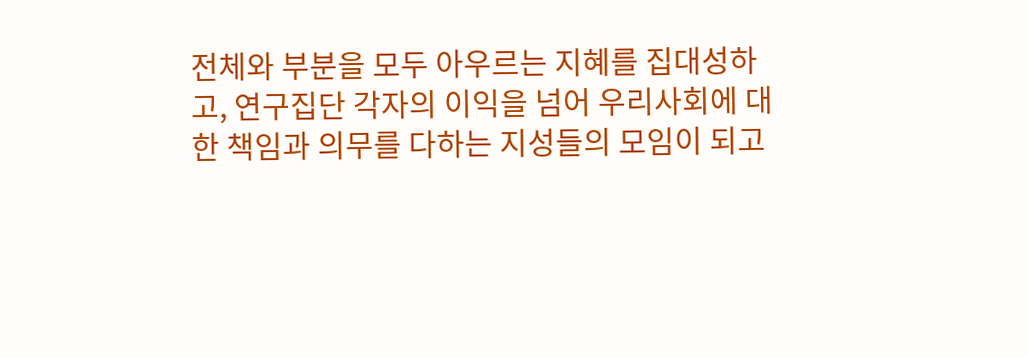전체와 부분을 모두 아우르는 지혜를 집대성하고, 연구집단 각자의 이익을 넘어 우리사회에 대한 책임과 의무를 다하는 지성들의 모임이 되고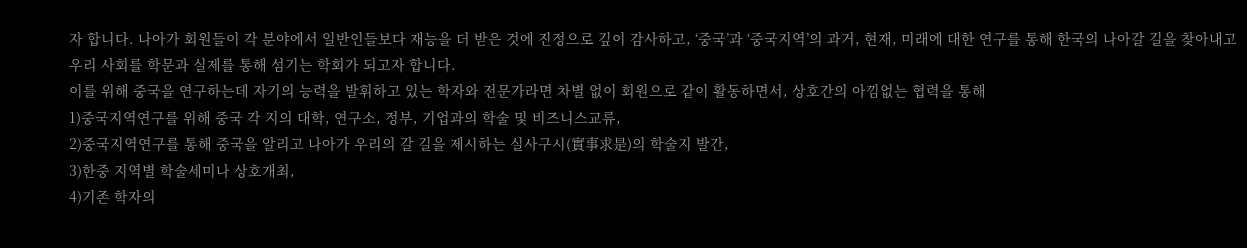자 합니다. 나아가 회원들이 각 분야에서 일반인들보다 재능을 더 받은 것에 진정으로 깊이 감사하고, ‘중국’과 ‘중국지역’의 과거, 현재, 미래에 대한 연구를 통해 한국의 나아갈 길을 찾아내고 우리 사회를 학문과 실제를 통해 섬기는 학회가 되고자 합니다.
이를 위해 중국을 연구하는데 자기의 능력을 발휘하고 있는 학자와 전문가라면 차별 없이 회원으로 같이 활동하면서, 상호간의 아낌없는 협력을 통해
1)중국지역연구를 위해 중국 각 지의 대학, 연구소, 정부, 기업과의 학술 및 비즈니스교류,
2)중국지역연구를 통해 중국을 알리고 나아가 우리의 갈 길을 제시하는 실사구시(實事求是)의 학술지 발간,
3)한중 지역별 학술세미나 상호개최,
4)기존 학자의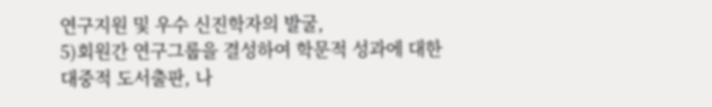연구지원 및 우수 신진학자의 발굴,
5)회원간 연구그룹을 결성하여 학문적 성과에 대한 대중적 도서출판, 나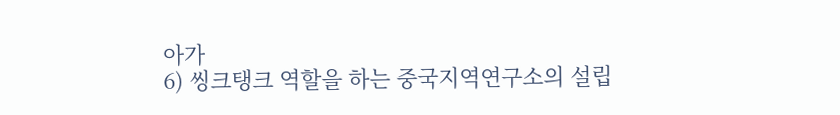아가
6) 씽크탱크 역할을 하는 중국지역연구소의 설립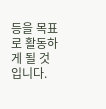등을 목표로 활동하게 될 것입니다.